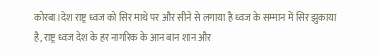कोरबा।देश राष्ट्र ध्वज को सिर माथे पर और सीने से लगाया है ध्वज के सम्मान में सिर झुकाया है, राष्ट्र ध्वज देश के हर नागरिक के आन बान शान और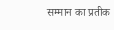सम्मान का प्रतीक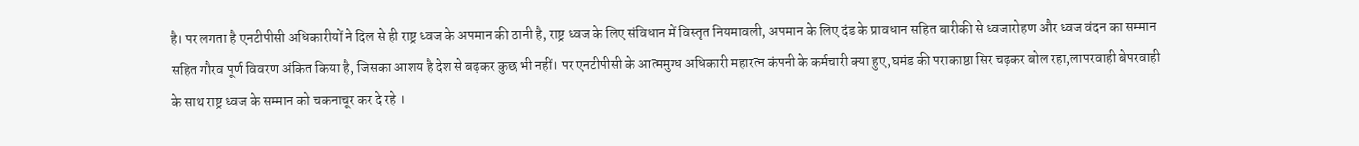है। पर लगता है एनटीपीसी अधिकारीयों ने दिल से ही राष्ट्र ध्वज के अपमान की ठानी है, राष्ट्र ध्वज के लिए संविधान में विस्तृत नियमावली, अपमान के लिए दंड के प्रावधान सहित बारीकी से ध्वजारोहण और ध्वज वंदन का सम्मान सहित गौरव पूर्ण विवरण अंकित किया है, जिसका आशय है देश से बढ़कर कुछ भी नहीं। पर एनटीपीसी के आत्ममुग्ध अधिकारी महारत्न कंपनी के कर्मचारी क्या हुए,घमंड की पराकाष्ठा सिर चढ़कर बोल रहा,लापरवाही बेपरवाही के साथ राष्ट्र ध्वज के सम्मान को चकनाचूर कर दे रहे ।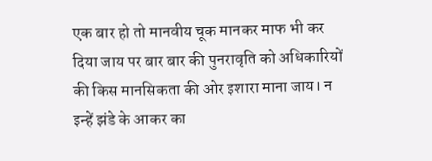एक बार हो तो मानवीय चूक मानकर माफ भी कर दिया जाय पर बार बार की पुनरावृति को अधिकारियों की किस मानसिकता की ओर इशारा माना जाय। न इन्हें झंडे के आकर का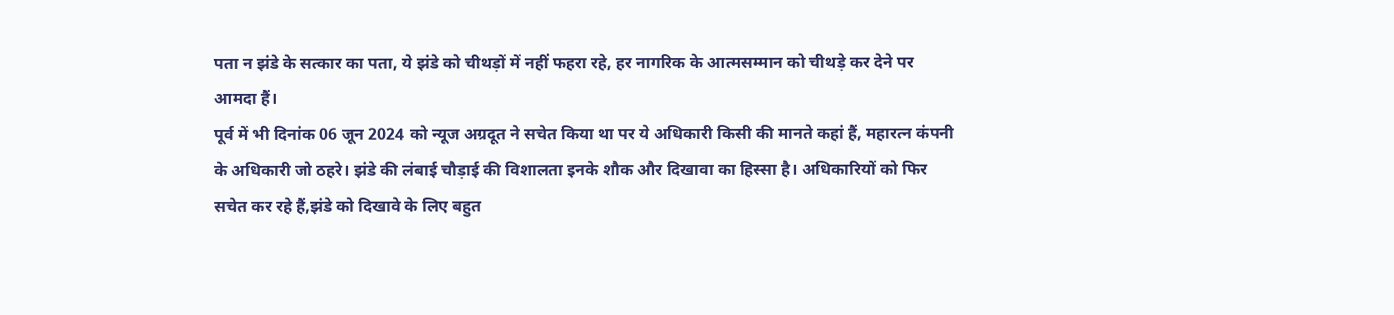पता न झंडे के सत्कार का पता, ये झंडे को चीथड़ों में नहीं फहरा रहे, हर नागरिक के आत्मसम्मान को चीथड़े कर देने पर आमदा हैं।
पूर्व में भी दिनांक 06 जून 2024 को न्यूज अग्रदूत ने सचेत किया था पर ये अधिकारी किसी की मानते कहां हैं, महारत्न कंपनी के अधिकारी जो ठहरे। झंडे की लंबाई चौड़ाई की विशालता इनके शौक और दिखावा का हिस्सा है। अधिकारियों को फिर सचेत कर रहे हैं,झंडे को दिखावे के लिए बहुत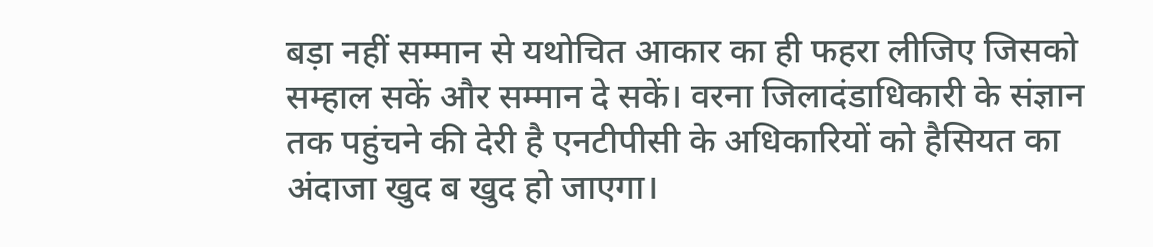बड़ा नहीं सम्मान से यथोचित आकार का ही फहरा लीजिए जिसको सम्हाल सकें और सम्मान दे सकें। वरना जिलादंडाधिकारी के संज्ञान तक पहुंचने की देरी है एनटीपीसी के अधिकारियों को हैसियत का अंदाजा खुद ब खुद हो जाएगा।